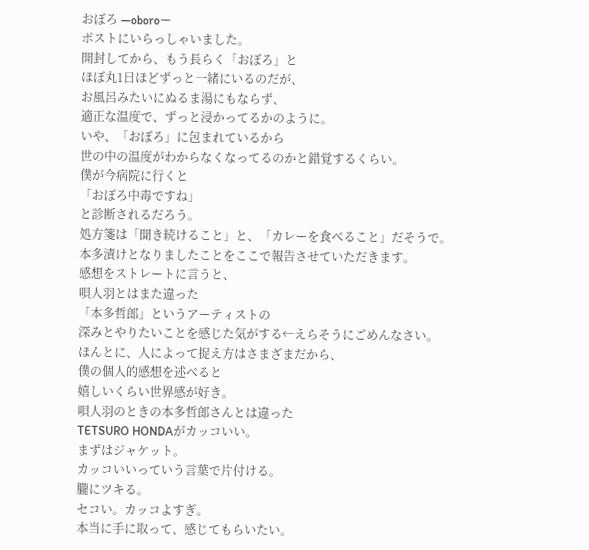おぼろ ―oboroー
ポストにいらっしゃいました。
開封してから、もう長らく「おぼろ」と
ほぼ丸1日ほどずっと一緒にいるのだが、
お風呂みたいにぬるま湯にもならず、
適正な温度で、ずっと浸かってるかのように。
いや、「おぼろ」に包まれているから
世の中の温度がわからなくなってるのかと錯覚するくらい。
僕が今病院に行くと
「おぼろ中毒ですね」
と診断されるだろう。
処方箋は「聞き続けること」と、「カレーを食べること」だそうで。
本多漬けとなりましたことをここで報告させていただきます。
感想をストレートに言うと、
唄人羽とはまた違った
「本多哲郎」というアーティストの
深みとやりたいことを感じた気がする←えらそうにごめんなさい。
ほんとに、人によって捉え方はさまざまだから、
僕の個人的感想を述べると
嬉しいくらい世界感が好き。
唄人羽のときの本多哲郎さんとは違った
TETSURO HONDAがカッコいい。
まずはジャケット。
カッコいいっていう言葉で片付ける。
朧にツキる。
セコい。カッコよすぎ。
本当に手に取って、感じてもらいたい。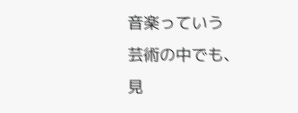音楽っていう
芸術の中でも、
見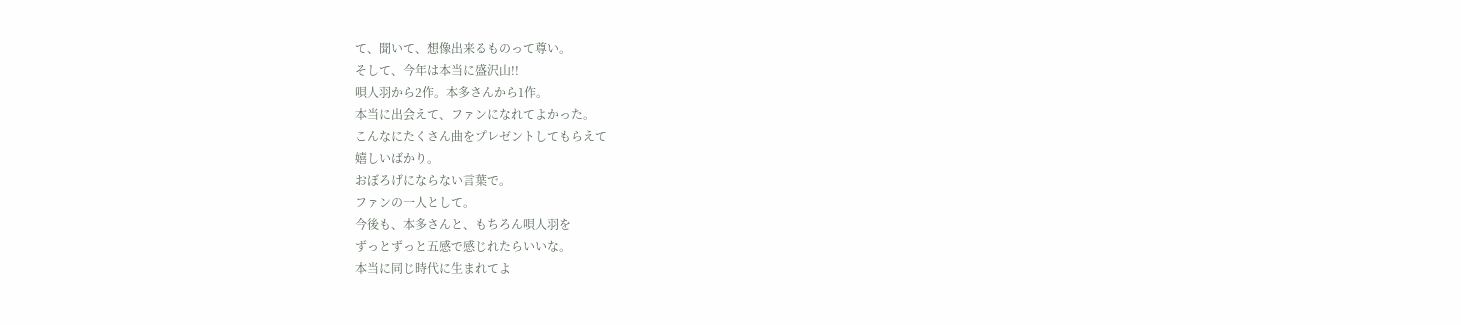て、聞いて、想像出来るものって尊い。
そして、今年は本当に盛沢山!!
唄人羽から2作。本多さんから1作。
本当に出会えて、ファンになれてよかった。
こんなにたくさん曲をプレゼントしてもらえて
嬉しいばかり。
おぼろげにならない言葉で。
ファンの一人として。
今後も、本多さんと、もちろん唄人羽を
ずっとずっと五感で感じれたらいいな。
本当に同じ時代に生まれてよ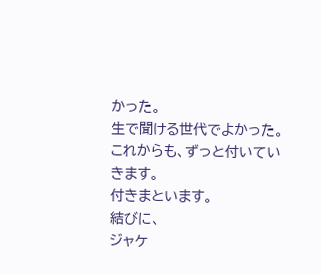かった。
生で聞ける世代でよかった。
これからも、ずっと付いていきます。
付きまといます。
結びに、
ジャケ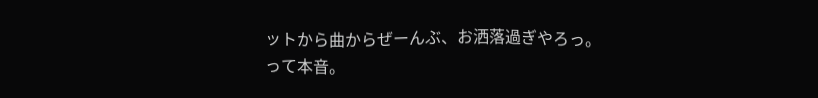ットから曲からぜーんぶ、お洒落過ぎやろっ。
って本音。